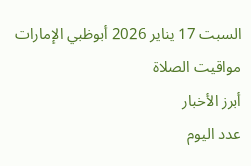السبت 17 يناير 2026 أبوظبي الإمارات
مواقيت الصلاة
أبرز الأخبار
عدد اليوم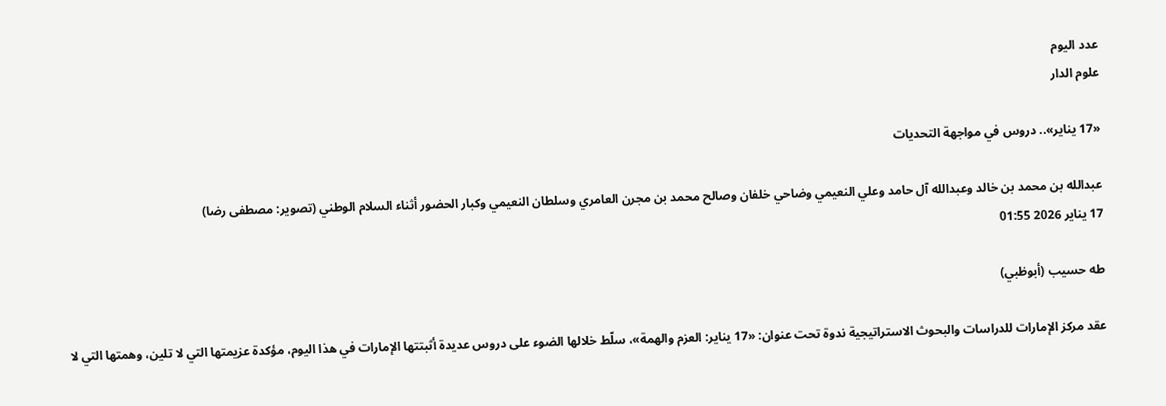عدد اليوم
علوم الدار

«17 يناير».. دروس في مواجهة التحديات

عبدالله بن محمد بن خالد وعبدالله آل حامد وعلي النعيمي وضاحي خلفان وصالح محمد بن مجرن العامري وسلطان النعيمي وكبار الحضور أثناء السلام الوطني (تصوير: مصطفى رضا)
17 يناير 2026 01:55

طه حسيب (أبوظبي)

عقد مركز الإمارات للدراسات والبحوث الاستراتيجية ندوة تحت عنوان: «17 يناير: العزم والهمة»، سلّط خلالها الضوء على دروس عديدة أثبتتها الإمارات في هذا اليوم، مؤكدة عزيمتها التي لا تلين، وهمتها التي لا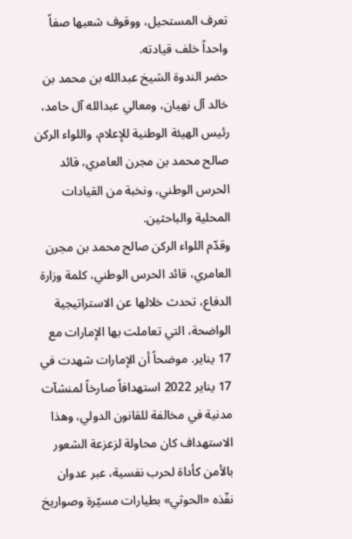تعرف المستحيل، ووقوف شعبها صفاً واحداً خلف قيادته.
حضر الندوة الشيخ عبدالله بن محمد بن خالد آل نهيان، ومعالي عبدالله آل حامد، رئيس الهيئة الوطنية للإعلام، واللواء الركن صالح محمد بن مجرن العامري، قائد الحرس الوطني، ونخبة من القيادات المحلية والباحثين.
وقدّم اللواء الركن صالح محمد بن مجرن العامري، قائد الحرس الوطني، كلمة وزارة الدفاع، تحدث خلالها عن الاستراتيجية الواضحة، التي تعاملت بها الإمارات مع 17 يناير. موضحاً أن الإمارات شهدت في 17 يناير 2022 استهدافاً صارخاً لمنشآت مدنية في مخالفة للقانون الدولي، وهذا الاستهداف كان محاولة لزعزعة الشعور بالأمن كأداة لحرب نفسية، عبر عدوان نفّذه «الحوثي» بطيارات مسيّرة وصواريخ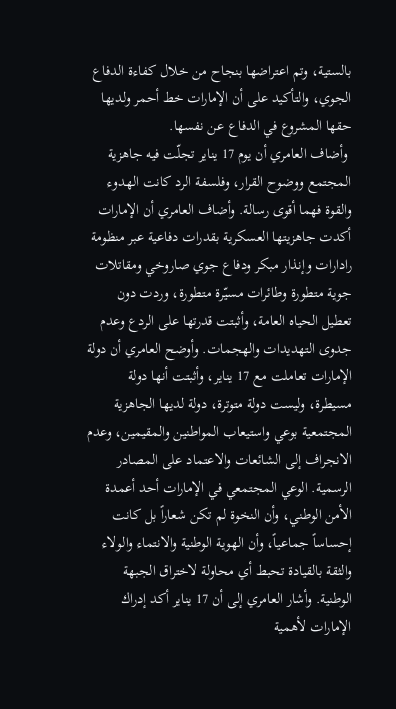بالستية، وتم اعتراضها بنجاح من خلال كفاءة الدفاع الجوي، والتأكيد على أن الإمارات خط أحمر ولديها حقها المشروع في الدفاع عن نفسها.
 وأضاف العامري أن يوم 17 يناير تجلّت فيه جاهزية المجتمع ووضوح القرار، وفلسفة الرد كانت الهدوء والقوة فهما أقوى رسالة. وأضاف العامري أن الإمارات أكدت جاهزيتها العسكرية بقدرات دفاعية عبر منظومة رادارات وإنذار مبكر ودفاع جوي صاروخي ومقاتلات جوية متطورة وطائرات مسيّرة متطورة، وردت دون تعطيل الحياه العامة، وأثبتت قدرتها على الردع وعدم جدوى التهديدات والهجمات. وأوضح العامري أن دولة الإمارات تعاملت مع 17 يناير، وأثبتت أنها دولة مسيطرة، وليست دولة متوترة، دولة لديها الجاهزية المجتمعية بوعي واستيعاب المواطنين والمقيمين، وعدم الانجراف إلى الشائعات والاعتماد على المصادر الرسمية. الوعي المجتمعي في الإمارات أحد أعمدة الأمن الوطني، وأن النخوة لم تكن شعاراً بل كانت إحساساً جماعياً، وأن الهوية الوطنية والانتماء والولاء والثقة بالقيادة تحبط أي محاولة لاختراق الجبهة الوطنية. وأشار العامري إلى أن 17 يناير أكد إدراك الإمارات لأهمية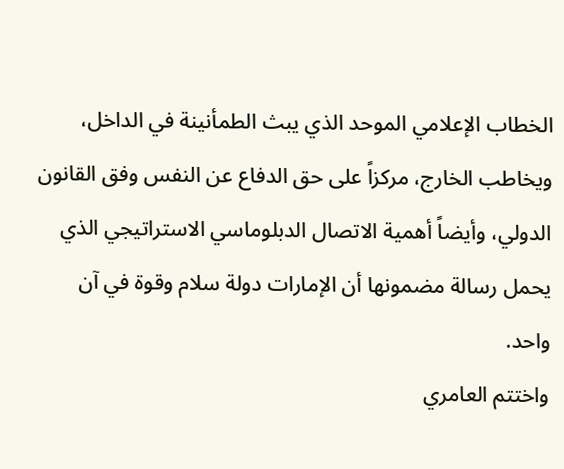الخطاب الإعلامي الموحد الذي يبث الطمأنينة في الداخل، ويخاطب الخارج، مركزاً على حق الدفاع عن النفس وفق القانون الدولي، وأيضاً أهمية الاتصال الدبلوماسي الاستراتيجي الذي يحمل رسالة مضمونها أن الإمارات دولة سلام وقوة في آن واحد.
واختتم العامري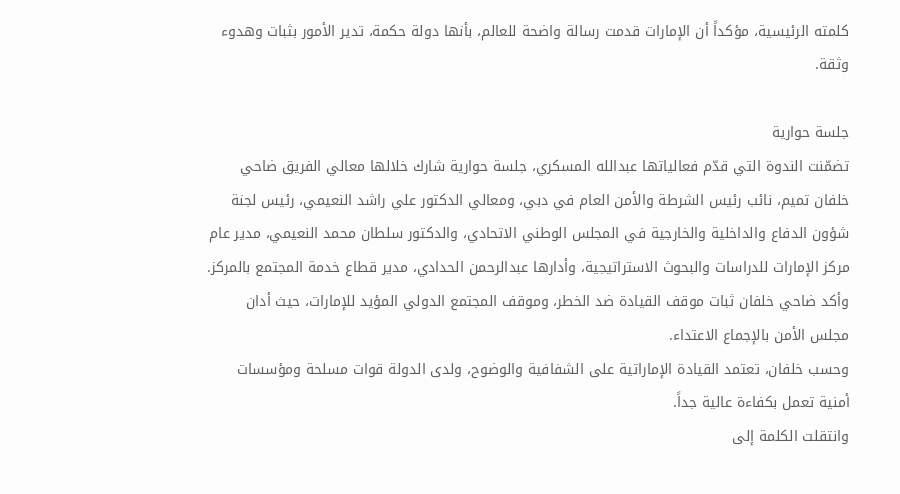كلمته الرئيسية، مؤكداً أن الإمارات قدمت رسالة واضحة للعالم، بأنها دولة حكمة، تدير الأمور بثبات وهدوء وثقة.

جلسة حوارية
تضمّنت الندوة التي قدّم فعالياتها عبدالله المسكري، جلسة حوارية شارك خلالها معالي الفريق ضاحي خلفان تميم، نائب رئيس الشرطة والأمن العام في دبي، ومعالي الدكتور علي راشد النعيمي، رئيس لجنة شؤون الدفاع والداخلية والخارجية في المجلس الوطني الاتحادي، والدكتور سلطان محمد النعيمي، مدير عام مركز الإمارات للدراسات والبحوث الاستراتيجية، وأدارها عبدالرحمن الحدادي، مدير قطاع خدمة المجتمع بالمركز.
وأكد ضاحي خلفان ثبات موقف القيادة ضد الخطر، وموقف المجتمع الدولي المؤيد للإمارات، حيث أدان مجلس الأمن بالإجماع الاعتداء.
وحسب خلفان، تعتمد القيادة الإماراتية على الشفافية والوضوح، ولدى الدولة قوات مسلحة ومؤسسات أمنية تعمل بكفاءة عالية جداً.
وانتقلت الكلمة إلى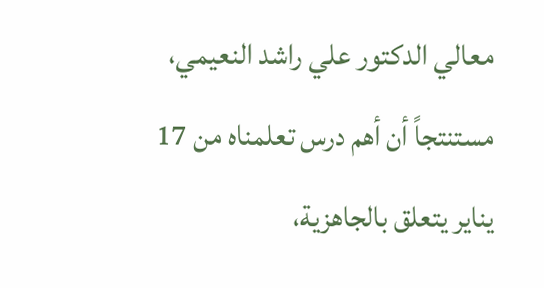معالي الدكتور علي راشد النعيمي، مستنتجاً أن أهم درس تعلمناه من 17 يناير يتعلق بالجاهزية،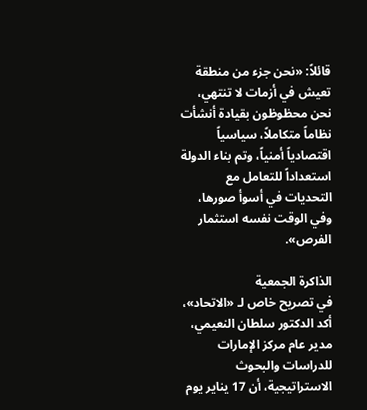قائلاً: «نحن جزء من منطقة تعيش في أزمات لا تنتهي، نحن محظوظون بقيادة أنشأت نظاماً متكاملاً، سياسياً اقتصادياً أمنياً، وتم بناء الدولة استعداداً للتعامل مع التحديات في أسوأ صورها، وفي الوقت نفسه استثمار الفرص».

الذاكرة الجمعية
في تصريح خاص لـ «الاتحاد»، أكد الدكتور سلطان النعيمي، مدير عام مركز الإمارات للدراسات والبحوث الاستراتيجية، أن 17 يناير يوم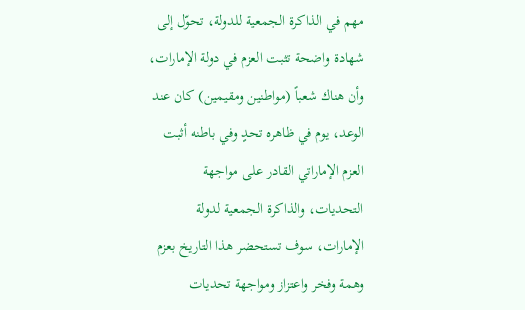مهم في الذاكرة الجمعية للدولة، تحوّل إلى شهادة واضحة تثبت العزم في دولة الإمارات، وأن هناك شعباً (مواطنين ومقيمين) كان عند الوعد، يوم في ظاهره تحدٍ وفي باطنه أثبت العزم الإماراتي القادر على مواجهة التحديات، والذاكرة الجمعية لدولة الإمارات، سوف تستحضر هذا التاريخ بعزم وهمة وفخر واعتزاز ومواجهة تحديات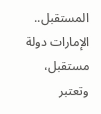المستقبل.. الإمارات دولة مستقبل، وتعتبر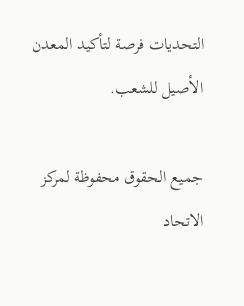التحديات فرصة لتأكيد المعدن الأصيل للشعب.

جميع الحقوق محفوظة لمركز الاتحاد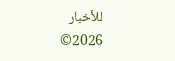للأخبار 2026©